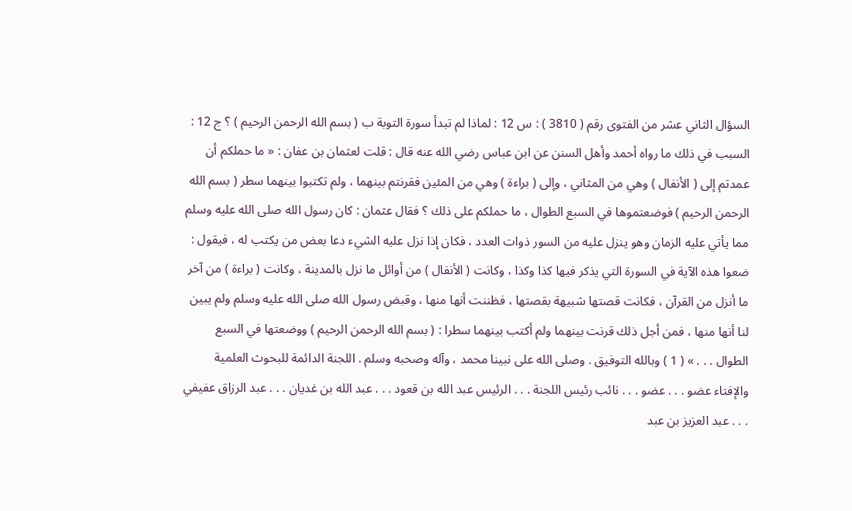السؤال الثاني عشر من الفتوى رقم ( 3810 ) : س 12 : لماذا لم تبدأ سورة التوبة ب ( بسم الله الرحمن الرحيم ) ؟ ج 12 : السبب في ذلك ما رواه أحمد وأهل السنن عن ابن عباس رضي الله عنه قال : قلت لعثمان بن عفان : « ما حملكم أن عمدتم إلى ( الأنفال ) وهي من المثاني ، وإلى ( براءة ) وهي من المئين فقرنتم بينهما ، ولم تكتبوا بينهما سطر ( بسم الله الرحمن الرحيم ) فوضعتموها في السبع الطوال ، ما حملكم على ذلك ؟ فقال عثمان : كان رسول الله صلى الله عليه وسلم مما يأتي عليه الزمان وهو ينزل عليه من السور ذوات العدد ، فكان إذا نزل عليه الشيء دعا بعض من يكتب له ، فيقول : ضعوا هذه الآية في السورة التي يذكر فيها كذا وكذا ، وكانت ( الأنفال ) من أوائل ما نزل بالمدينة ، وكانت ( براءة ) من آخر ما أنزل من القرآن ، فكانت قصتها شبيهة بقصتها ، فظننت أنها منها ، وقبض رسول الله صلى الله عليه وسلم ولم يبين لنا أنها منها ، فمن أجل ذلك قرنت بينهما ولم أكتب بينهما سطرا : ( بسم الله الرحمن الرحيم ) ووضعتها في السبع الطوال . . . » ( 1 ) وبالله التوفيق . وصلى الله على نبينا محمد ، وآله وصحبه وسلم . اللجنة الدائمة للبحوث العلمية والإفتاء عضو . . . عضو . . . نائب رئيس اللجنة . . . الرئيس عبد الله بن قعود . . . عبد الله بن غديان . . . عبد الرزاق عفيفي . . . عبد العزيز بن عبد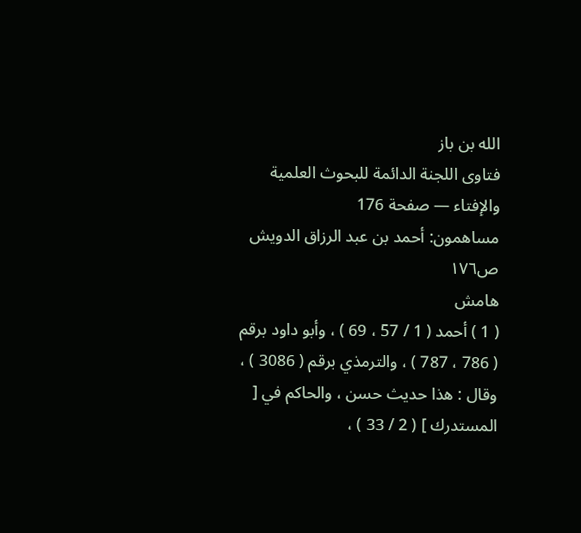الله بن باز
فتاوى اللجنة الدائمة للبحوث العلمية والإفتاء — صفحة 176
مساهمون: أحمد بن عبد الرزاق الدويش
ص١٧٦
هامش
( 1 ) أحمد ( 1 / 57 ، 69 ) ، وأبو داود برقم ( 786 ، 787 ) ، والترمذي برقم ( 3086 ) ، وقال : هذا حديث حسن ، والحاكم في [ المستدرك ] ( 2 / 33 ) ،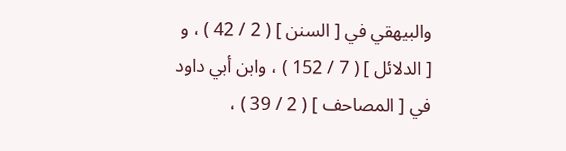والبيهقي في [ السنن ] ( 2 / 42 ) ، و [ الدلائل ] ( 7 / 152 ) ، وابن أبي داود في [ المصاحف ] ( 2 / 39 ) ،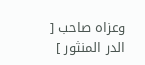وعزاه صاحب [ الدر المنثور ]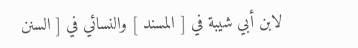لابن أبي شيبة في [ المسند ] والنسائي في [ السنن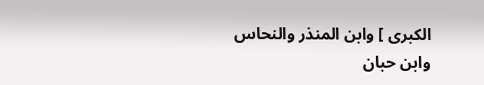الكبرى ] وابن المنذر والنحاس وابن حبان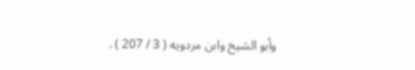وأبو الشيخ وابن مردويه ( 3 / 207 ) .